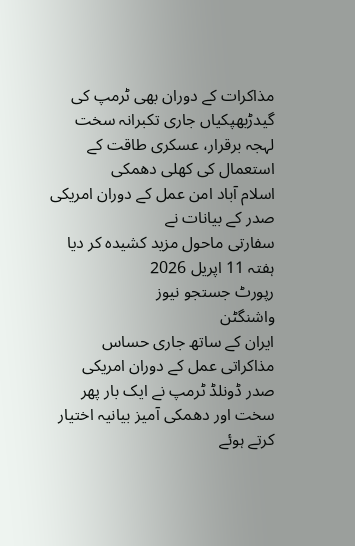مذاکرات کے دوران بھی ٹرمپ کی
گیدڑبھپکیاں جاری تکبرانہ سخت لہجہ برقرار، عسکری طاقت کے استعمال کی کھلی دھمکی
اسلام آباد امن عمل کے دوران امریکی صدر کے بیانات نے
سفارتی ماحول مزید کشیدہ کر دیا
ہفتہ 11 اپریل 2026
رپورٹ جستجو نیوز
واشنگٹن
ایران کے ساتھ جاری حساس مذاکراتی عمل کے دوران امریکی
صدر ڈونلڈ ٹرمپ نے ایک بار پھر سخت اور دھمکی آمیز بیانیہ اختیار کرتے ہوئے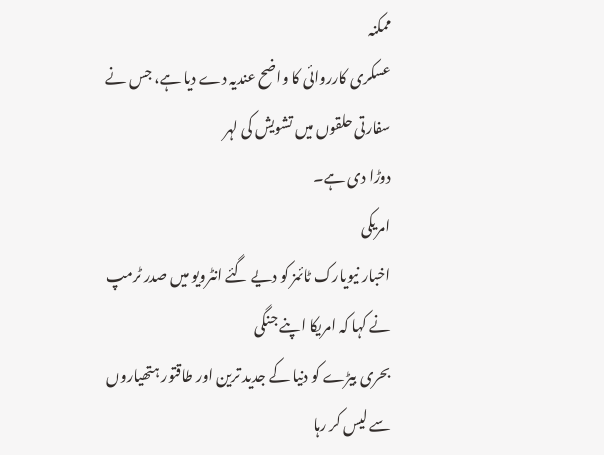ممکنہ
عسکری کارروائی کا واضح عندیہ دے دیا ہے، جس نے سفارتی حلقوں میں تشویش کی لہر
دوڑا دی ہے۔
امریکی
اخبار نیویارک ٹائمز کو دیے گئے انٹرویو میں صدر ٹرمپ نے کہا کہ امریکا اپنے جنگی
بحری بیڑے کو دنیا کے جدید ترین اور طاقتور ہتھیاروں سے لیس کر رہا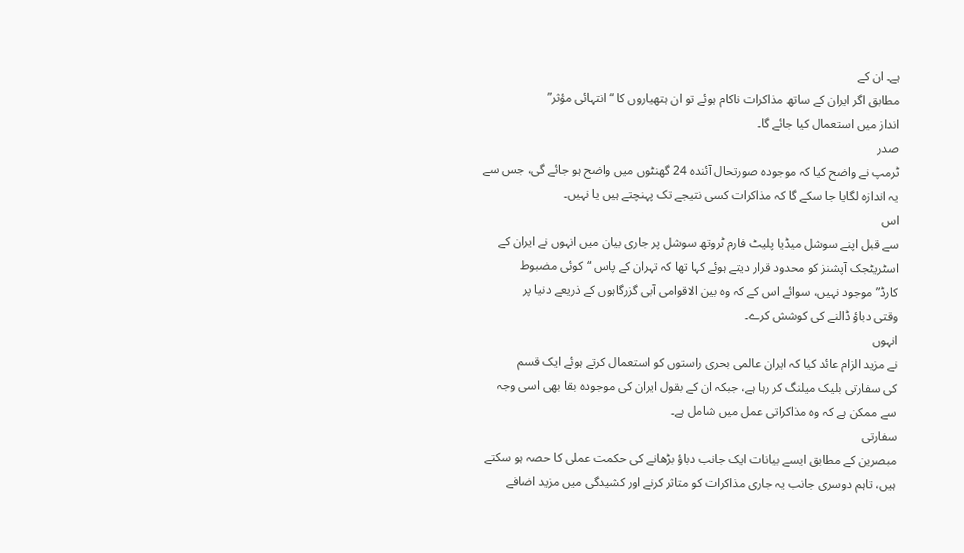ہے۔ ان کے
مطابق اگر ایران کے ساتھ مذاکرات ناکام ہوئے تو ان ہتھیاروں کا “انتہائی مؤثر”
انداز میں استعمال کیا جائے گا۔
صدر
ٹرمپ نے واضح کیا کہ موجودہ صورتحال آئندہ 24 گھنٹوں میں واضح ہو جائے گی، جس سے
یہ اندازہ لگایا جا سکے گا کہ مذاکرات کسی نتیجے تک پہنچتے ہیں یا نہیں۔
اس
سے قبل اپنے سوشل میڈیا پلیٹ فارم ٹروتھ سوشل پر جاری بیان میں انہوں نے ایران کے
اسٹریٹجک آپشنز کو محدود قرار دیتے ہوئے کہا تھا کہ تہران کے پاس “کوئی مضبوط
کارڈ” موجود نہیں، سوائے اس کے کہ وہ بین الاقوامی آبی گزرگاہوں کے ذریعے دنیا پر
وقتی دباؤ ڈالنے کی کوشش کرے۔
انہوں
نے مزید الزام عائد کیا کہ ایران عالمی بحری راستوں کو استعمال کرتے ہوئے ایک قسم
کی سفارتی بلیک میلنگ کر رہا ہے، جبکہ ان کے بقول ایران کی موجودہ بقا بھی اسی وجہ
سے ممکن ہے کہ وہ مذاکراتی عمل میں شامل ہے۔
سفارتی
مبصرین کے مطابق ایسے بیانات ایک جانب دباؤ بڑھانے کی حکمت عملی کا حصہ ہو سکتے
ہیں، تاہم دوسری جانب یہ جاری مذاکرات کو متاثر کرنے اور کشیدگی میں مزید اضافے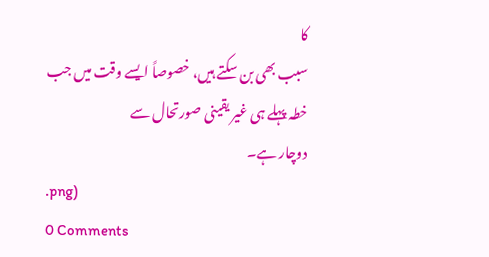کا
سبب بھی بن سکتے ہیں، خصوصاً ایسے وقت میں جب خطہ پہلے ہی غیر یقینی صورتحال سے
دوچار ہے۔
.png)
0 Comments